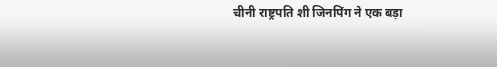चीनी राष्ट्रपति शी जिनपिंग ने एक बड़ा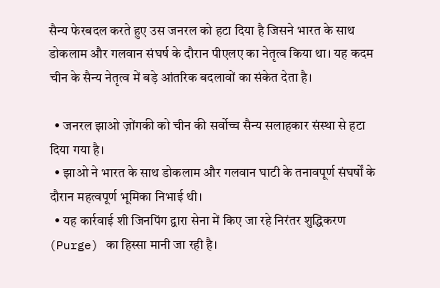सैन्य फेरबदल करते हुए उस जनरल को हटा दिया है जिसने भारत के साथ डोकलाम और गलवान संघर्ष के दौरान पीएलए का नेतृत्व किया था। यह कदम चीन के सैन्य नेतृत्व में बड़े आंतरिक बदलावों का संकेत देता है।

  • जनरल झाओ ज़ोंगकी को चीन की सर्वोच्च सैन्य सलाहकार संस्था से हटा दिया गया है।
  • झाओ ने भारत के साथ डोकलाम और गलवान घाटी के तनावपूर्ण संघर्षों के दौरान महत्वपूर्ण भूमिका निभाई थी।
  • यह कार्रवाई शी जिनपिंग द्वारा सेना में किए जा रहे निरंतर शुद्धिकरण (Purge) का हिस्सा मानी जा रही है।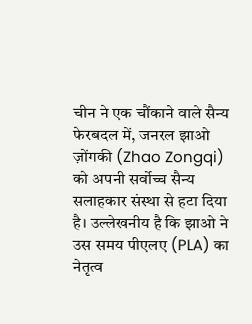चीन ने एक चौंकाने वाले सैन्य फेरबदल में, जनरल झाओ ज़ोंगकी (Zhao Zongqi) को अपनी सर्वोच्च सैन्य सलाहकार संस्था से हटा दिया है। उल्लेखनीय है कि झाओ ने उस समय पीएलए (PLA) का नेतृत्व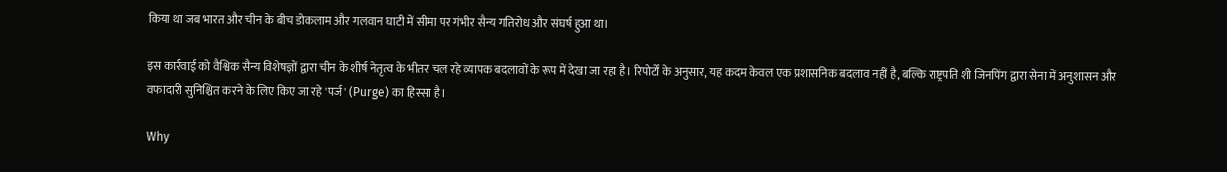किया था जब भारत और चीन के बीच डोकलाम और गलवान घाटी में सीमा पर गंभीर सैन्य गतिरोध और संघर्ष हुआ था।

इस कार्रवाई को वैश्विक सैन्य विशेषज्ञों द्वारा चीन के शीर्ष नेतृत्व के भीतर चल रहे व्यापक बदलावों के रूप में देखा जा रहा है। रिपोर्टों के अनुसार, यह कदम केवल एक प्रशासनिक बदलाव नहीं है, बल्कि राष्ट्रपति शी जिनपिंग द्वारा सेना में अनुशासन और वफादारी सुनिश्चित करने के लिए किए जा रहे 'पर्ज' (Purge) का हिस्सा है।

Why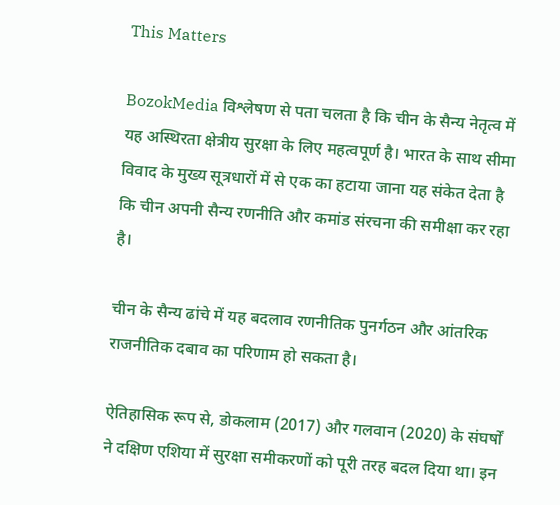This Matters

BozokMedia विश्लेषण से पता चलता है कि चीन के सैन्य नेतृत्व में यह अस्थिरता क्षेत्रीय सुरक्षा के लिए महत्वपूर्ण है। भारत के साथ सीमा विवाद के मुख्य सूत्रधारों में से एक का हटाया जाना यह संकेत देता है कि चीन अपनी सैन्य रणनीति और कमांड संरचना की समीक्षा कर रहा है।

चीन के सैन्य ढांचे में यह बदलाव रणनीतिक पुनर्गठन और आंतरिक राजनीतिक दबाव का परिणाम हो सकता है।

ऐतिहासिक रूप से, डोकलाम (2017) और गलवान (2020) के संघर्षों ने दक्षिण एशिया में सुरक्षा समीकरणों को पूरी तरह बदल दिया था। इन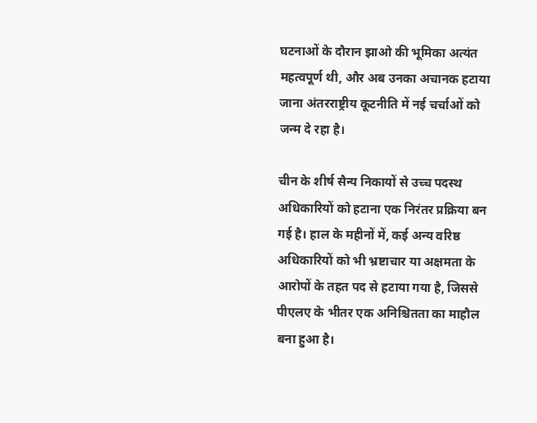घटनाओं के दौरान झाओ की भूमिका अत्यंत महत्वपूर्ण थी, और अब उनका अचानक हटाया जाना अंतरराष्ट्रीय कूटनीति में नई चर्चाओं को जन्म दे रहा है।

चीन के शीर्ष सैन्य निकायों से उच्च पदस्थ अधिकारियों को हटाना एक निरंतर प्रक्रिया बन गई है। हाल के महीनों में, कई अन्य वरिष्ठ अधिकारियों को भी भ्रष्टाचार या अक्षमता के आरोपों के तहत पद से हटाया गया है, जिससे पीएलए के भीतर एक अनिश्चितता का माहौल बना हुआ है।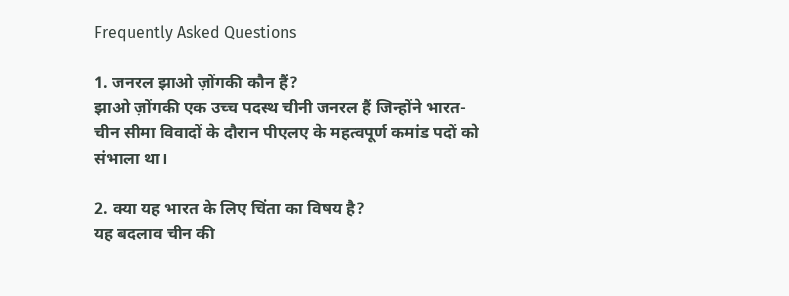Frequently Asked Questions

1. जनरल झाओ ज़ोंगकी कौन हैं?
झाओ ज़ोंगकी एक उच्च पदस्थ चीनी जनरल हैं जिन्होंने भारत-चीन सीमा विवादों के दौरान पीएलए के महत्वपूर्ण कमांड पदों को संभाला था।

2. क्या यह भारत के लिए चिंता का विषय है?
यह बदलाव चीन की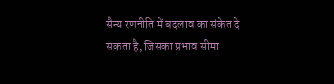सैन्य रणनीति में बदलाव का संकेत दे सकता है, जिसका प्रभाव सीमा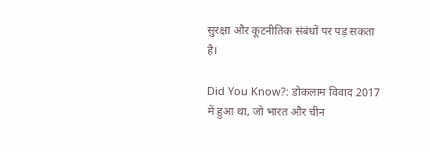सुरक्षा और कूटनीतिक संबंधों पर पड़ सकता है।

Did You Know?: डोकलाम विवाद 2017 में हुआ था, जो भारत और चीन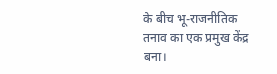के बीच भू-राजनीतिक तनाव का एक प्रमुख केंद्र बना।